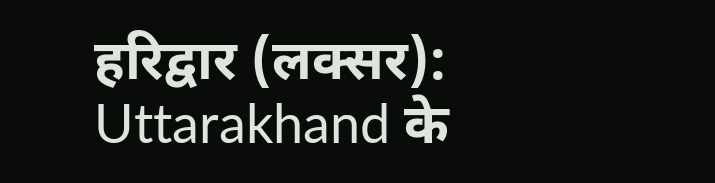हरिद्वार (लक्सर): Uttarakhand के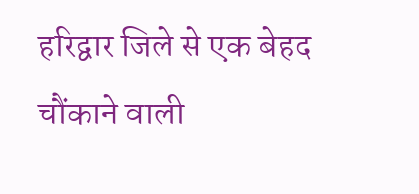हरिद्वार जिले से एक बेहद चौंकाने वाली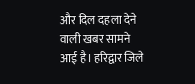और दिल दहला देने वाली खबर सामने आई है। हरिद्वार जिले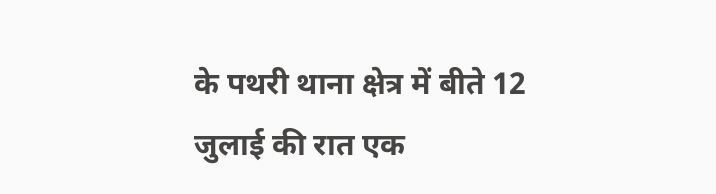के पथरी थाना क्षेत्र में बीते 12 जुलाई की रात एक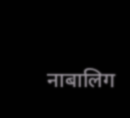नाबालिग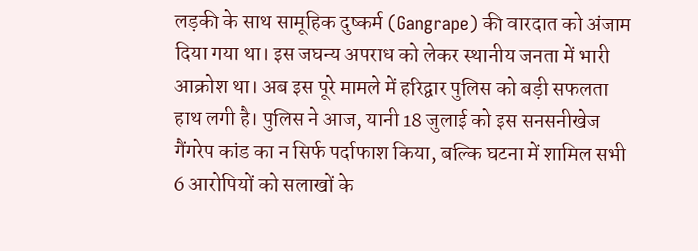लड़की के साथ सामूहिक दुष्कर्म (Gangrape) की वारदात को अंजाम दिया गया था। इस जघन्य अपराध को लेकर स्थानीय जनता में भारी आक्रोश था। अब इस पूरे मामले में हरिद्वार पुलिस को बड़ी सफलता हाथ लगी है। पुलिस ने आज, यानी 18 जुलाई को इस सनसनीखेज गैंगरेप कांड का न सिर्फ पर्दाफाश किया, बल्कि घटना में शामिल सभी 6 आरोपियों को सलाखों के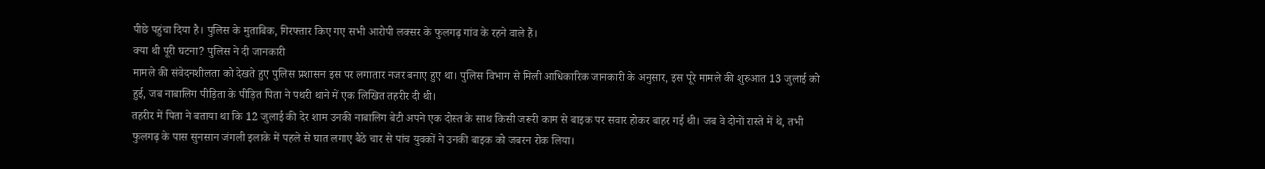पीछे पहुंचा दिया है। पुलिस के मुताबिक, गिरफ्तार किए गए सभी आरोपी लक्सर के फुलगढ़ गांव के रहने वाले हैं।
क्या थी पूरी घटना? पुलिस ने दी जानकारी
मामले की संवेदनशीलता को देखते हुए पुलिस प्रशासन इस पर लगातार नजर बनाए हुए था। पुलिस विभाग से मिली आधिकारिक जानकारी के अनुसार, इस पूरे मामले की शुरुआत 13 जुलाई को हुई, जब नाबालिग पीड़िता के पीड़ित पिता ने पथरी थाने में एक लिखित तहरीर दी थी।
तहरीर में पिता ने बताया था कि 12 जुलाई की देर शाम उनकी नाबालिग बेटी अपने एक दोस्त के साथ किसी जरूरी काम से बाइक पर सवार होकर बाहर गई थी। जब वे दोनों रास्ते में थे, तभी फुलगढ़ के पास सुनसान जंगली इलाके में पहले से घात लगाए बैठे चार से पांच युवकों ने उनकी बाइक को जबरन रोक लिया।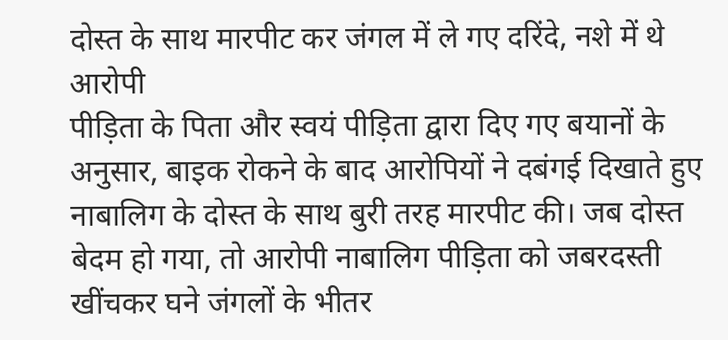दोस्त के साथ मारपीट कर जंगल में ले गए दरिंदे, नशे में थे आरोपी
पीड़िता के पिता और स्वयं पीड़िता द्वारा दिए गए बयानों के अनुसार, बाइक रोकने के बाद आरोपियों ने दबंगई दिखाते हुए नाबालिग के दोस्त के साथ बुरी तरह मारपीट की। जब दोस्त बेदम हो गया, तो आरोपी नाबालिग पीड़िता को जबरदस्ती खींचकर घने जंगलों के भीतर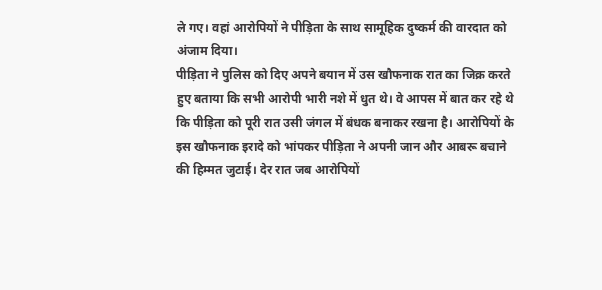ले गए। वहां आरोपियों ने पीड़िता के साथ सामूहिक दुष्कर्म की वारदात को अंजाम दिया।
पीड़िता ने पुलिस को दिए अपने बयान में उस खौफनाक रात का जिक्र करते हुए बताया कि सभी आरोपी भारी नशे में धुत थे। वे आपस में बात कर रहे थे कि पीड़िता को पूरी रात उसी जंगल में बंधक बनाकर रखना है। आरोपियों के इस खौफनाक इरादे को भांपकर पीड़िता ने अपनी जान और आबरू बचाने की हिम्मत जुटाई। देर रात जब आरोपियों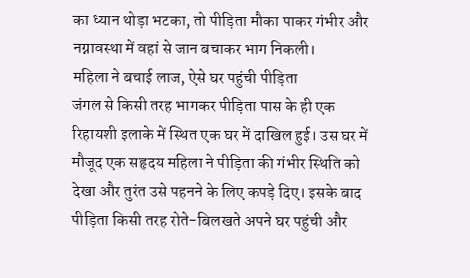का ध्यान थोड़ा भटका, तो पीड़िता मौका पाकर गंभीर और नग्नावस्था में वहां से जान बचाकर भाग निकली।
महिला ने बचाई लाज, ऐसे घर पहुंची पीड़िता
जंगल से किसी तरह भागकर पीड़िता पास के ही एक रिहायशी इलाके में स्थित एक घर में दाखिल हुई। उस घर में मौजूद एक सहृदय महिला ने पीड़िता की गंभीर स्थिति को देखा और तुरंत उसे पहनने के लिए कपड़े दिए। इसके बाद पीड़िता किसी तरह रोते-बिलखते अपने घर पहुंची और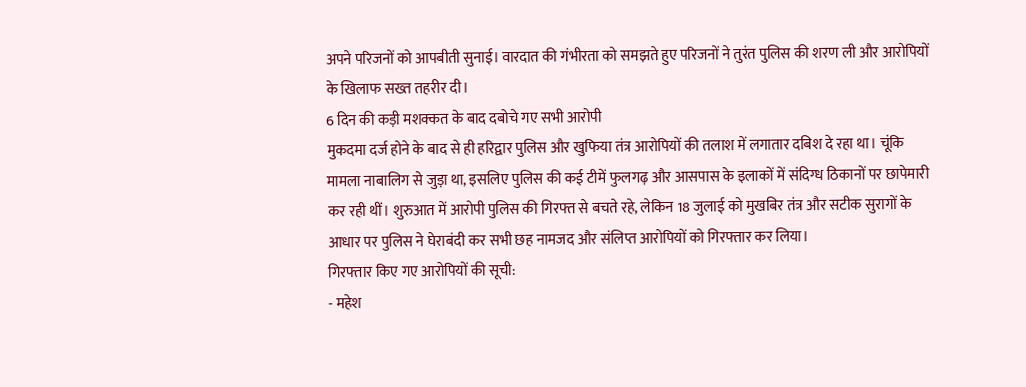अपने परिजनों को आपबीती सुनाई। वारदात की गंभीरता को समझते हुए परिजनों ने तुरंत पुलिस की शरण ली और आरोपियों के खिलाफ सख्त तहरीर दी।
6 दिन की कड़ी मशक्कत के बाद दबोचे गए सभी आरोपी
मुकदमा दर्ज होने के बाद से ही हरिद्वार पुलिस और खुफिया तंत्र आरोपियों की तलाश में लगातार दबिश दे रहा था। चूंकि मामला नाबालिग से जुड़ा था, इसलिए पुलिस की कई टीमें फुलगढ़ और आसपास के इलाकों में संदिग्ध ठिकानों पर छापेमारी कर रही थीं। शुरुआत में आरोपी पुलिस की गिरफ्त से बचते रहे, लेकिन 18 जुलाई को मुखबिर तंत्र और सटीक सुरागों के आधार पर पुलिस ने घेराबंदी कर सभी छह नामजद और संलिप्त आरोपियों को गिरफ्तार कर लिया।
गिरफ्तार किए गए आरोपियों की सूची:
- महेश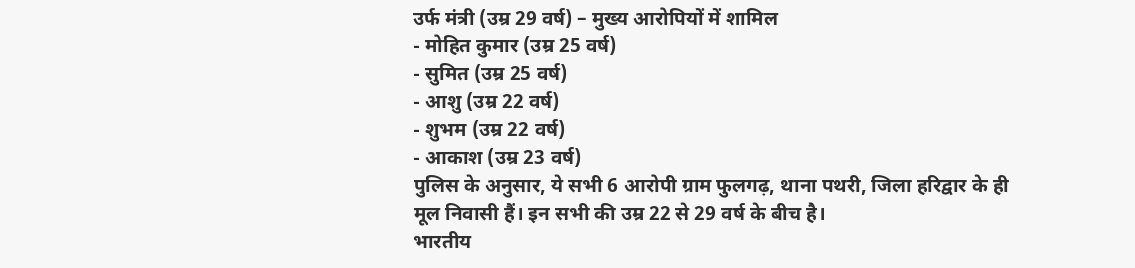उर्फ मंत्री (उम्र 29 वर्ष) – मुख्य आरोपियों में शामिल
- मोहित कुमार (उम्र 25 वर्ष)
- सुमित (उम्र 25 वर्ष)
- आशु (उम्र 22 वर्ष)
- शुभम (उम्र 22 वर्ष)
- आकाश (उम्र 23 वर्ष)
पुलिस के अनुसार, ये सभी 6 आरोपी ग्राम फुलगढ़, थाना पथरी, जिला हरिद्वार के ही मूल निवासी हैं। इन सभी की उम्र 22 से 29 वर्ष के बीच है।
भारतीय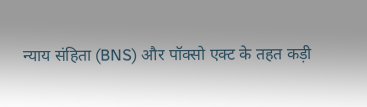न्याय संहिता (BNS) और पॉक्सो एक्ट के तहत कड़ी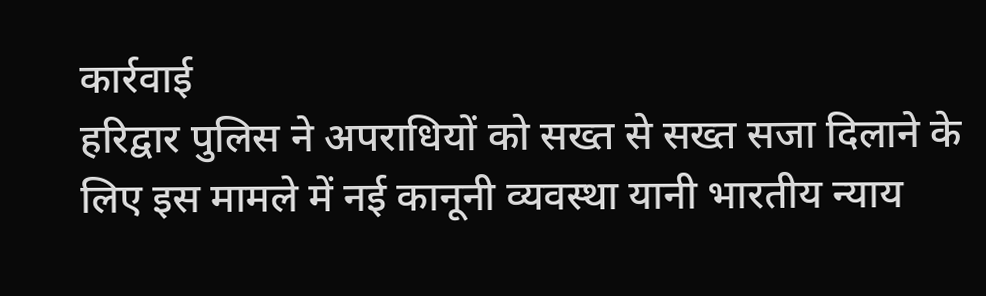कार्रवाई
हरिद्वार पुलिस ने अपराधियों को सख्त से सख्त सजा दिलाने के लिए इस मामले में नई कानूनी व्यवस्था यानी भारतीय न्याय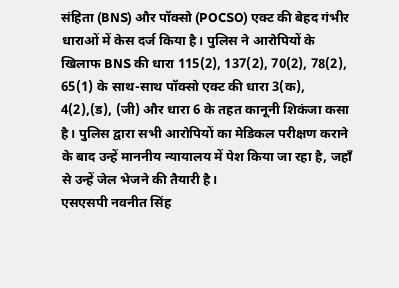संहिता (BNS) और पॉक्सो (POCSO) एक्ट की बेहद गंभीर धाराओं में केस दर्ज किया है। पुलिस ने आरोपियों के खिलाफ BNS की धारा 115(2), 137(2), 70(2), 78(2), 65(1) के साथ-साथ पॉक्सो एक्ट की धारा 3(क), 4(2),(ड), (जी) और धारा 6 के तहत कानूनी शिकंजा कसा है। पुलिस द्वारा सभी आरोपियों का मेडिकल परीक्षण कराने के बाद उन्हें माननीय न्यायालय में पेश किया जा रहा है, जहाँ से उन्हें जेल भेजने की तैयारी है।
एसएसपी नवनीत सिंह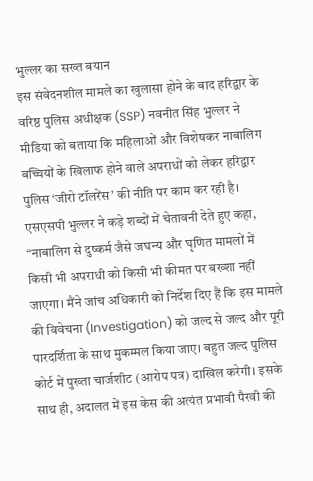भुल्लर का सख्त बयान
इस संवेदनशील मामले का खुलासा होने के बाद हरिद्वार के वरिष्ठ पुलिस अधीक्षक (SSP) नवनीत सिंह भुल्लर ने मीडिया को बताया कि महिलाओं और विशेषकर नाबालिग बच्चियों के खिलाफ होने वाले अपराधों को लेकर हरिद्वार पुलिस ‘जीरो टॉलरेंस’ की नीति पर काम कर रही है।
एसएसपी भुल्लर ने कड़े शब्दों में चेतावनी देते हुए कहा, “नाबालिग से दुष्कर्म जैसे जघन्य और घृणित मामलों में किसी भी अपराधी को किसी भी कीमत पर बख्शा नहीं जाएगा। मैंने जांच अधिकारी को निर्देश दिए हैं कि इस मामले की विवेचना (Investigation) को जल्द से जल्द और पूरी पारदर्शिता के साथ मुकम्मल किया जाए। बहुत जल्द पुलिस कोर्ट में पुख्ता चार्जशीट (आरोप पत्र) दाखिल करेगी। इसके साथ ही, अदालत में इस केस की अत्यंत प्रभावी पैरवी की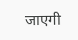जाएगी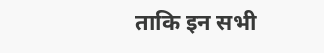ताकि इन सभी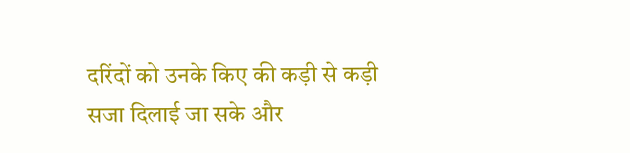दरिंदों को उनके किए की कड़ी से कड़ी सजा दिलाई जा सके और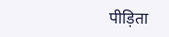पीड़िता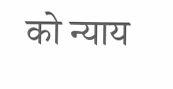को न्याय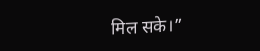मिल सके।”